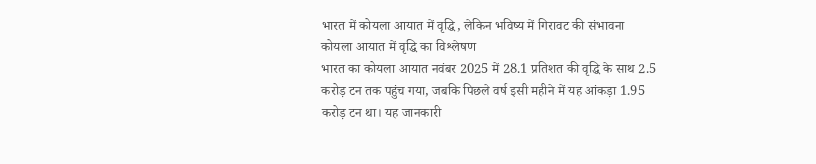भारत में कोयला आयात में वृद्धि, लेकिन भविष्य में गिरावट की संभावना
कोयला आयात में वृद्धि का विश्लेषण
भारत का कोयला आयात नवंबर 2025 में 28.1 प्रतिशत की वृद्धि के साथ 2.5 करोड़ टन तक पहुंच गया, जबकि पिछले वर्ष इसी महीने में यह आंकड़ा 1.95 करोड़ टन था। यह जानकारी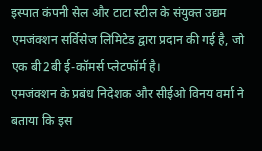इस्पात कंपनी सेल और टाटा स्टील के संयुक्त उद्यम एमजंक्शन सर्विसेज लिमिटेड द्वारा प्रदान की गई है, जो एक बी2बी ई-कॉमर्स प्लेटफॉर्म है।
एमजंक्शन के प्रबंध निदेशक और सीईओ विनय वर्मा ने बताया कि इस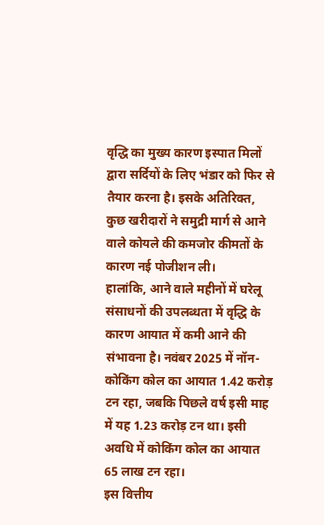वृद्धि का मुख्य कारण इस्पात मिलों द्वारा सर्दियों के लिए भंडार को फिर से तैयार करना है। इसके अतिरिक्त, कुछ खरीदारों ने समुद्री मार्ग से आने वाले कोयले की कमजोर कीमतों के कारण नई पोजीशन ली।
हालांकि, आने वाले महीनों में घरेलू संसाधनों की उपलब्धता में वृद्धि के कारण आयात में कमी आने की संभावना है। नवंबर 2025 में नॉन-कोकिंग कोल का आयात 1.42 करोड़ टन रहा, जबकि पिछले वर्ष इसी माह में यह 1.23 करोड़ टन था। इसी अवधि में कोकिंग कोल का आयात 65 लाख टन रहा।
इस वित्तीय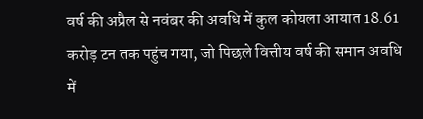वर्ष की अप्रैल से नवंबर की अवधि में कुल कोयला आयात 18.61 करोड़ टन तक पहुंच गया, जो पिछले वित्तीय वर्ष की समान अवधि में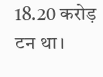18.20 करोड़ टन था।